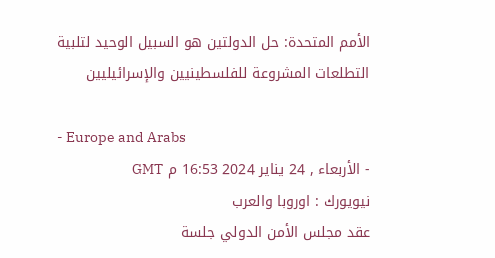الأمم المتحدة: حل الدولتين هو السبيل الوحيد لتلبية التطلعات المشروعة للفلسطينيين والإسرائيليين

- Europe and Arabs
- الأربعاء , 24 يناير 2024 16:53 م GMT
نيويورك : اوروبا والعرب
عقد مجلس الأمن الدولي جلسة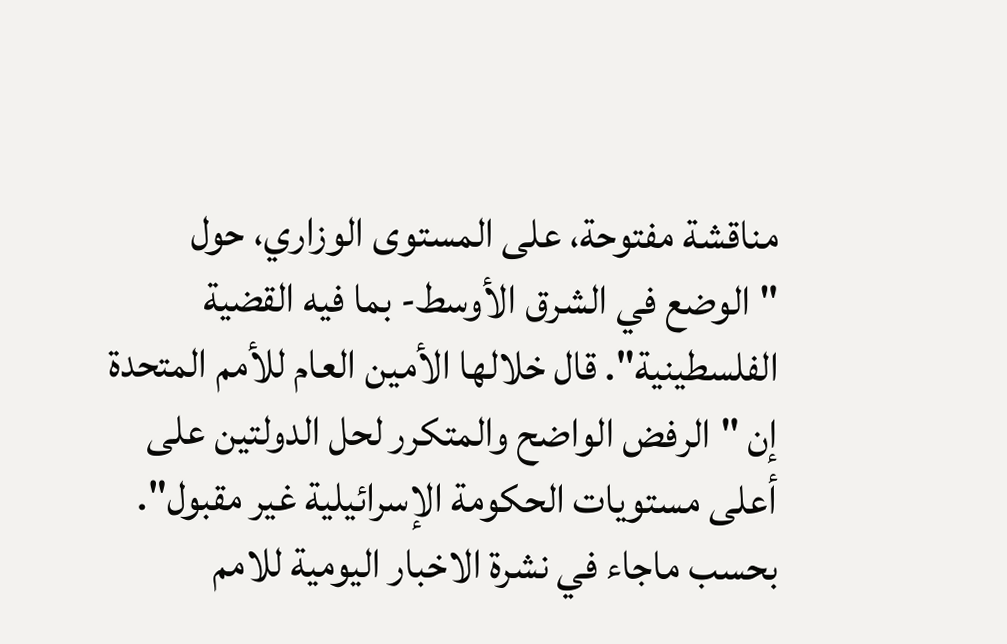مناقشة مفتوحة، على المستوى الوزاري، حول "الوضع في الشرق الأوسط- بما فيه القضية الفلسطينية". قال خلالها الأمين العام للأمم المتحدة إن "الرفض الواضح والمتكرر لحل الدولتين على أعلى مستويات الحكومة الإسرائيلية غير مقبول". بحسب ماجاء في نشرة الاخبار اليومية للامم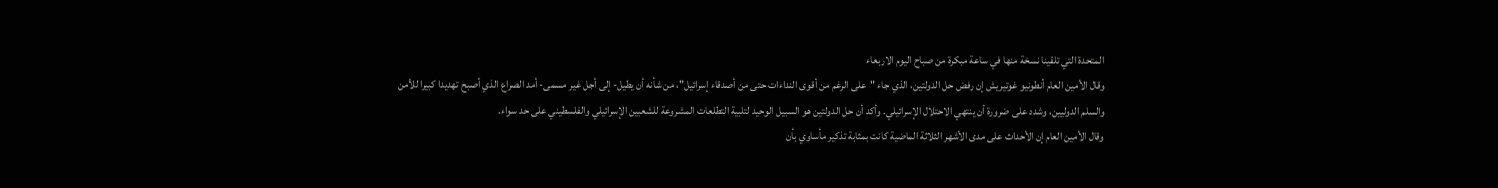المتحدة التي تلقينا نسخة منها في ساعة مبكرة من صباح اليوم الاربعاء
وقال الأمين العام أنطونيو غوتيريش إن رفض حل الدولتين، الذي جاء "على الرغم من أقوى النداءات حتى من أصدقاء إسرائيل"، من شأنه أن يطيل- إلى أجل غير مسمى- أمد الصراع الذي أصبح تهديدا كبيرا للأمن والسلم الدوليين، وشدد على ضرورة أن ينتهي الاحتلال الإسرائيلي. وأكد أن حل الدولتين هو السبيل الوحيد لتلبية التطلعات المشروعة للشعبين الإسرائيلي والفلسطيني على حد سواء.
وقال الأمين العام إن الأحداث على مدى الأشهر الثلاثة الماضية كانت بمثابة تذكير مأساوي بأن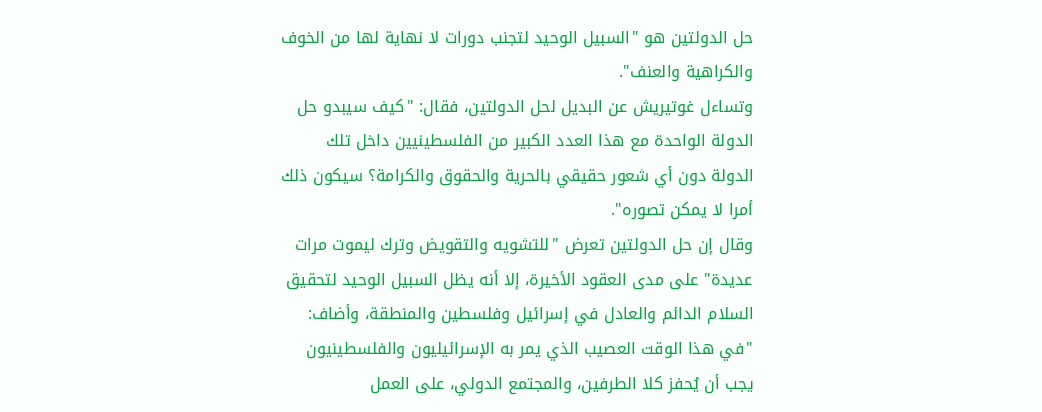حل الدولتين هو "السبيل الوحيد لتجنب دورات لا نهاية لها من الخوف والكراهية والعنف".
وتساءل غوتيريش عن البديل لحل الدولتين، فقال: "كيف سيبدو حل الدولة الواحدة مع هذا العدد الكبير من الفلسطينيين داخل تلك الدولة دون أي شعور حقيقي بالحرية والحقوق والكرامة؟ سيكون ذلك أمرا لا يمكن تصوره".
وقال إن حل الدولتين تعرض "للتشويه والتقويض وترك ليموت مرات عديدة" على مدى العقود الأخيرة، إلا أنه يظل السبيل الوحيد لتحقيق السلام الدائم والعادل في إسرائيل وفلسطين والمنطقة، وأضاف: "في هذا الوقت العصيب الذي يمر به الإسرائيليون والفلسطينيون يجب أن يُحفز كلا الطرفين، والمجتمع الدولي، على العمل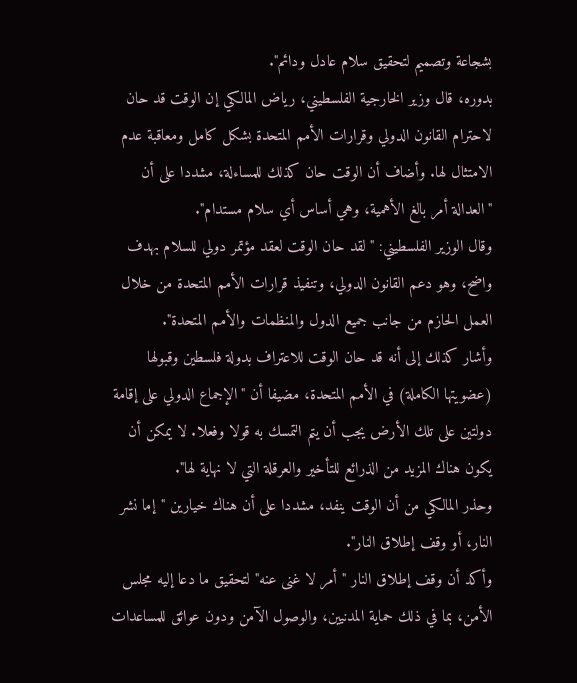بشجاعة وتصميم لتحقيق سلام عادل ودائم".
بدوره، قال وزير الخارجية الفلسطيني، رياض المالكي إن الوقت قد حان لاحترام القانون الدولي وقرارات الأمم المتحدة بشكل كامل ومعاقبة عدم الامتثال لها. وأضاف أن الوقت حان كذلك للمساءلة، مشددا على أن "العدالة أمر بالغ الأهمية، وهي أساس أي سلام مستدام".
وقال الوزير الفلسطيني: "لقد حان الوقت لعقد مؤتمر دولي للسلام بهدف واضح، وهو دعم القانون الدولي، وتنفيذ قرارات الأمم المتحدة من خلال العمل الحازم من جانب جميع الدول والمنظمات والأمم المتحدة".
وأشار كذلك إلى أنه قد حان الوقت للاعتراف بدولة فلسطين وقبولها (عضويتها الكاملة) في الأمم المتحدة، مضيفا أن "الإجماع الدولي على إقامة دولتين على تلك الأرض يجب أن يتم التمسك به قولا وفعلا. لا يمكن أن يكون هناك المزيد من الذرائع للتأخير والعرقلة التي لا نهاية لها".
وحذر المالكي من أن الوقت ينفد، مشددا على أن هناك خيارين "إما نشر النار، أو وقف إطلاق النار".
وأكد أن وقف إطلاق النار "أمر لا غنى عنه" لتحقيق ما دعا إليه مجلس الأمن، بما في ذلك حماية المدنيين، والوصول الآمن ودون عوائق للمساعدات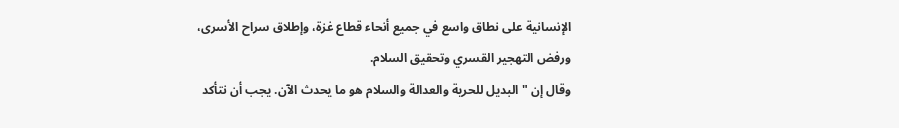الإنسانية على نطاق واسع في جميع أنحاء قطاع غزة، وإطلاق سراح الأسرى، ورفض التهجير القسري وتحقيق السلام.
وقال إن "البديل للحرية والعدالة والسلام هو ما يحدث الآن. يجب أن نتأكد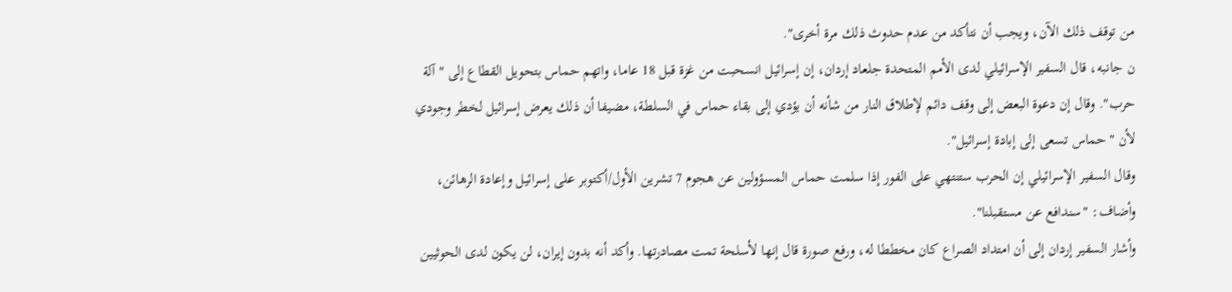من توقف ذلك الآن، ويجب أن نتأكد من عدم حدوث ذلك مرة أخرى".
ن جانبه، قال السفير الإسرائيلي لدى الأمم المتحدة جلعاد إردان، إن إسرائيل انسحبت من غزة قبل 18 عاما، واتهم حماس بتحويل القطاع إلى "آلة حرب". وقال إن دعوة البعض إلى وقف دائم لإطلاق النار من شأنه أن يؤدي إلى بقاء حماس في السلطة، مضيفا أن ذلك يعرض إسرائيل لخطر وجودي لأن "حماس تسعى إلى إبادة إسرائيل".
وقال السفير الإسرائيلي إن الحرب ستنتهي على الفور إذا سلمت حماس المسؤولين عن هجوم 7 تشرين الأول/أكتوبر على إسرائيل وإعادة الرهائن، وأضاف: "سندافع عن مستقبلنا".
وأشار السفير إردان إلى أن امتداد الصراع كان مخططا له، ورفع صورة قال إنها لأسلحة تمت مصادرتها. وأكد أنه بدون إيران، لن يكون لدى الحوثيين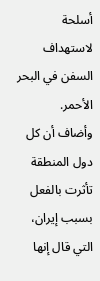أسلحة لاستهداف السفن في البحر الأحمر.
وأضاف أن كل دول المنطقة تأثرت بالفعل بسبب إيران، التي قال إنها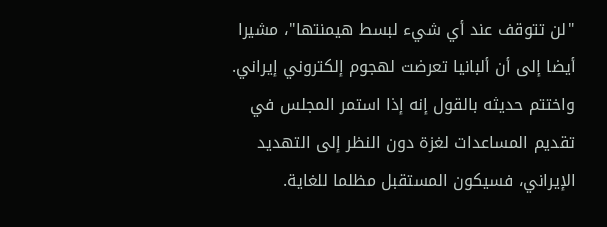"لن تتوقف عند أي شيء لبسط هيمنتها"، مشيرا أيضا إلى أن ألبانيا تعرضت لهجوم إلكتروني إيراني. واختتم حديثه بالقول إنه إذا استمر المجلس في تقديم المساعدات لغزة دون النظر إلى التهديد الإيراني، فسيكون المستقبل مظلما للغاية.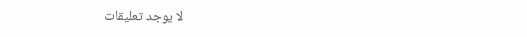لا يوجد تعليقات